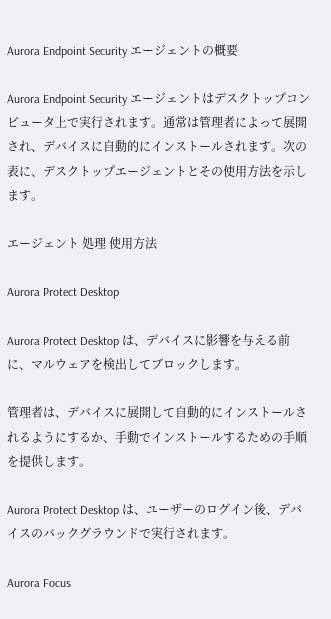Aurora Endpoint Security エージェントの概要

Aurora Endpoint Security エージェントはデスクトップコンピュータ上で実行されます。通常は管理者によって展開され、デバイスに自動的にインストールされます。次の表に、デスクトップエージェントとその使用方法を示します。

エージェント 処理 使用方法

Aurora Protect Desktop

Aurora Protect Desktop は、デバイスに影響を与える前に、マルウェアを検出してブロックします。

管理者は、デバイスに展開して自動的にインストールされるようにするか、手動でインストールするための手順を提供します。

Aurora Protect Desktop は、ユーザーのログイン後、デバイスのバックグラウンドで実行されます。

Aurora Focus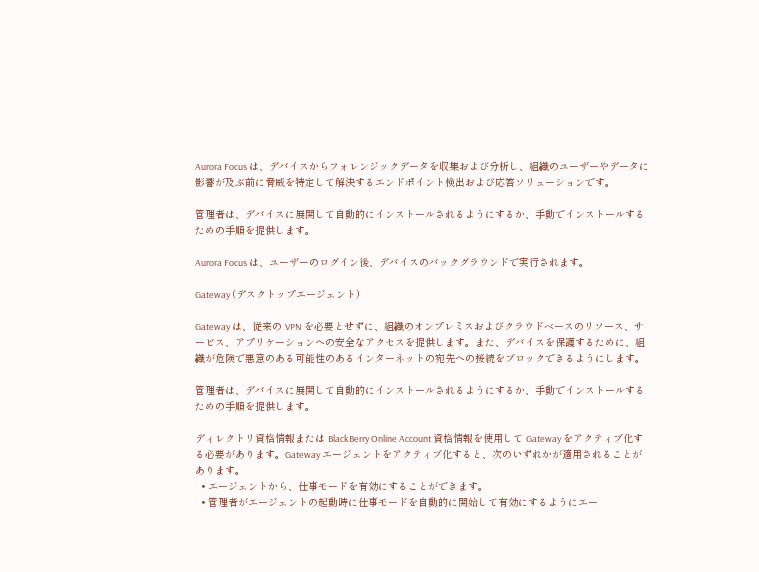Aurora Focus は、デバイスからフォレンジックデータを収集および分析し、組織のユーザーやデータに影響が及ぶ前に脅威を特定して解決するエンドポイント検出および応答ソリューションです。

管理者は、デバイスに展開して自動的にインストールされるようにするか、手動でインストールするための手順を提供します。

Aurora Focus は、ユーザーのログイン後、デバイスのバックグラウンドで実行されます。

Gateway (デスクトップエージェント)

Gateway は、従来の VPN を必要とせずに、組織のオンプレミスおよびクラウドベースのリソース、サービス、アプリケーションへの安全なアクセスを提供します。また、デバイスを保護するために、組織が危険で悪意のある可能性のあるインターネットの宛先への接続をブロックできるようにします。

管理者は、デバイスに展開して自動的にインストールされるようにするか、手動でインストールするための手順を提供します。

ディレクトリ資格情報または BlackBerry Online Account 資格情報を使用して Gateway をアクティブ化する必要があります。Gateway エージェントをアクティブ化すると、次のいずれかが適用されることがあります。
  • エージェントから、仕事モードを有効にすることができます。
  • 管理者がエージェントの起動時に仕事モードを自動的に開始して有効にするようにエー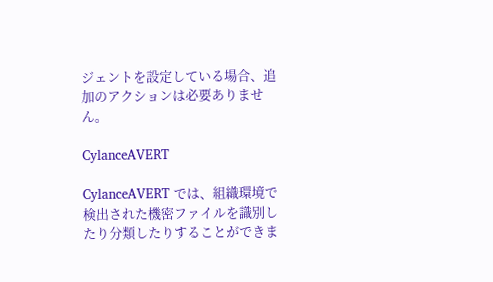ジェントを設定している場合、追加のアクションは必要ありません。

CylanceAVERT

CylanceAVERT では、組織環境で検出された機密ファイルを識別したり分類したりすることができま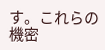す。これらの機密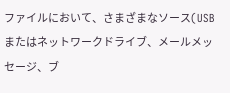ファイルにおいて、さまざまなソース(USB またはネットワークドライブ、メールメッセージ、ブ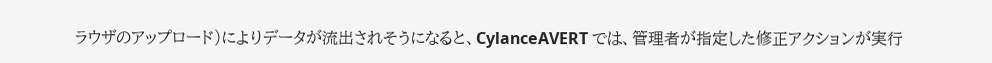ラウザのアップロード)によりデータが流出されそうになると、CylanceAVERT では、管理者が指定した修正アクションが実行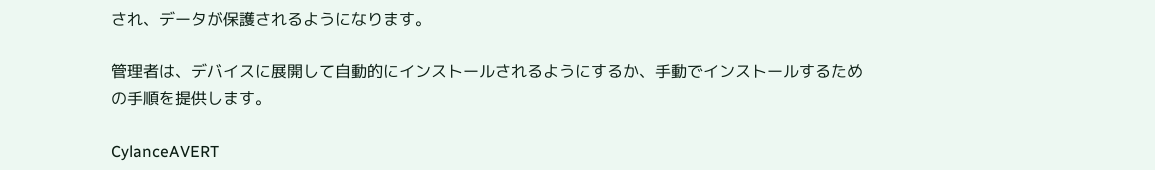され、データが保護されるようになります。

管理者は、デバイスに展開して自動的にインストールされるようにするか、手動でインストールするための手順を提供します。

CylanceAVERT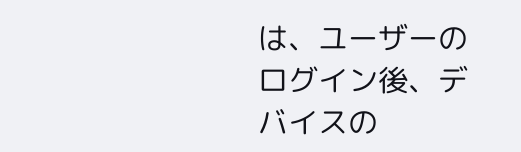は、ユーザーのログイン後、デバイスの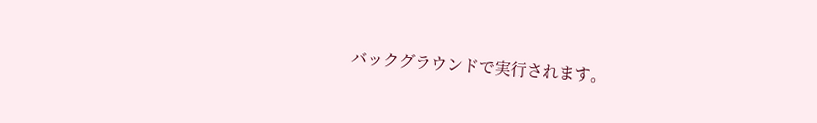バックグラウンドで実行されます。